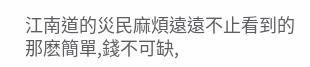江南道的災民麻煩遠遠不止看到的那麽簡單,錢不可缺,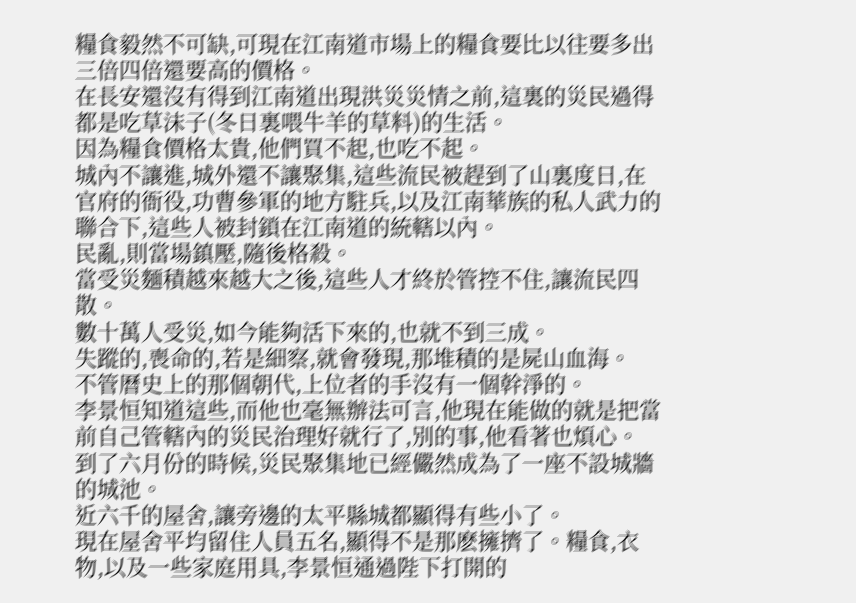糧食毅然不可缺,可現在江南道市場上的糧食要比以往要多出三倍四倍還要高的價格。
在長安還沒有得到江南道出現洪災災情之前,這裏的災民過得都是吃草沫子(冬日裏喂牛羊的草料)的生活。
因為糧食價格太貴,他們買不起,也吃不起。
城內不讓進,城外還不讓聚集,這些流民被趕到了山裏度日,在官府的衙役,功曹參軍的地方駐兵,以及江南華族的私人武力的聯合下,這些人被封鎖在江南道的統轄以內。
民亂,則當場鎮壓,隨後格殺。
當受災麵積越來越大之後,這些人才終於管控不住,讓流民四散。
數十萬人受災,如今能夠活下來的,也就不到三成。
失蹤的,喪命的,若是細察,就會發現,那堆積的是屍山血海。
不管曆史上的那個朝代,上位者的手沒有一個幹淨的。
李景恒知道這些,而他也毫無辦法可言,他現在能做的就是把當前自己管轄內的災民治理好就行了,別的事,他看著也煩心。
到了六月份的時候,災民聚集地已經儼然成為了一座不設城牆的城池。
近六千的屋舍,讓旁邊的太平縣城都顯得有些小了。
現在屋舍平均留住人員五名,顯得不是那麽擁擠了。糧食,衣物,以及一些家庭用具,李景恒通過陛下打開的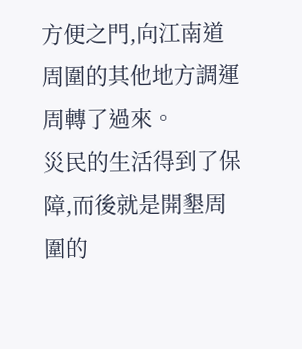方便之門,向江南道周圍的其他地方調運周轉了過來。
災民的生活得到了保障,而後就是開墾周圍的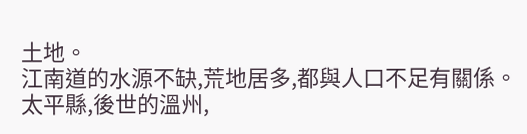土地。
江南道的水源不缺,荒地居多,都與人口不足有關係。
太平縣,後世的溫州,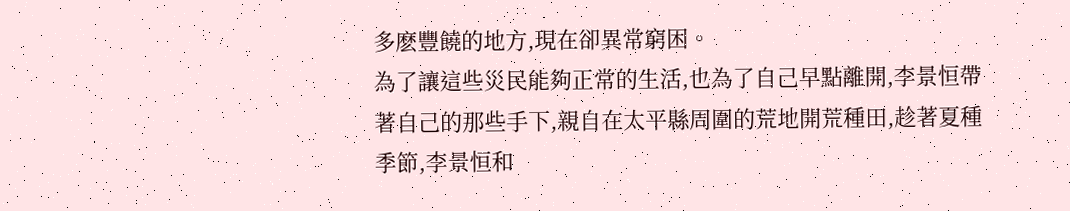多麽豐饒的地方,現在卻異常窮困。
為了讓這些災民能夠正常的生活,也為了自己早點離開,李景恒帶著自己的那些手下,親自在太平縣周圍的荒地開荒種田,趁著夏種季節,李景恒和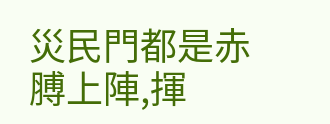災民門都是赤膊上陣,揮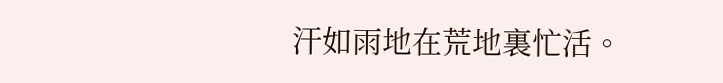汗如雨地在荒地裏忙活。